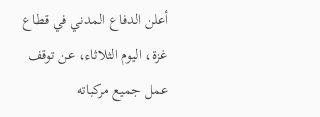أعلن الدفاع المدني في قطاع غزة، اليوم الثلاثاء، عن توقف عمل جميع مركباته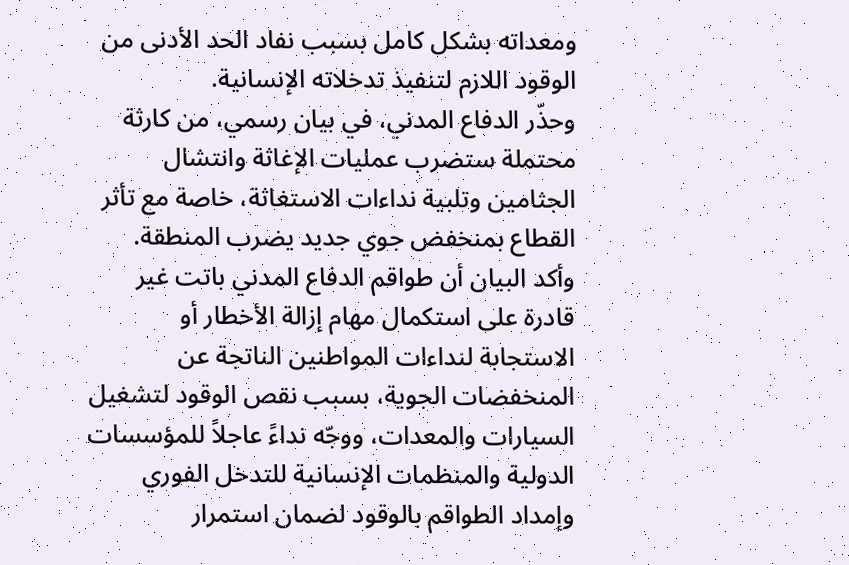ومعداته بشكل كامل بسبب نفاد الحد الأدنى من الوقود اللازم لتنفيذ تدخلاته الإنسانية.
وحذّر الدفاع المدني، في بيان رسمي، من كارثة محتملة ستضرب عمليات الإغاثة وانتشال الجثامين وتلبية نداءات الاستغاثة، خاصة مع تأثر القطاع بمنخفض جوي جديد يضرب المنطقة.
وأكد البيان أن طواقم الدفاع المدني باتت غير قادرة على استكمال مهام إزالة الأخطار أو الاستجابة لنداءات المواطنين الناتجة عن المنخفضات الجوية، بسبب نقص الوقود لتشغيل السيارات والمعدات، ووجّه نداءً عاجلاً للمؤسسات الدولية والمنظمات الإنسانية للتدخل الفوري وإمداد الطواقم بالوقود لضمان استمرار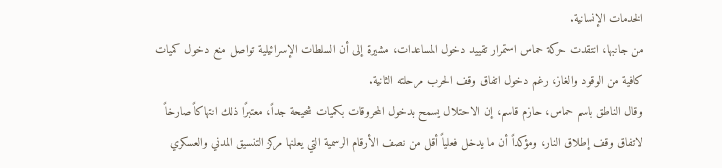الخدمات الإنسانية.
من جانبها، انتقدت حركة حماس استمرار تقييد دخول المساعدات، مشيرة إلى أن السلطات الإسرائيلية تواصل منع دخول كميات كافية من الوقود والغاز، رغم دخول اتفاق وقف الحرب مرحلته الثانية.
وقال الناطق باسم حماس، حازم قاسم، إن الاحتلال يسمح بدخول المحروقات بكميات شحيحة جداً، معتبرًا ذلك انتهاكاً صارخاً لاتفاق وقف إطلاق النار، ومؤكداً أن ما يدخل فعلياً أقل من نصف الأرقام الرسمية التي يعلنها مركز التنسيق المدني والعسكري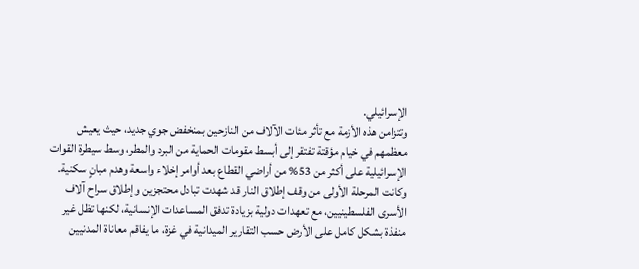الإسرائيلي.
وتتزامن هذه الأزمة مع تأثر مئات الآلاف من النازحين بمنخفض جوي جديد، حيث يعيش معظمهم في خيام مؤقتة تفتقر إلى أبسط مقومات الحماية من البرد والمطر، وسط سيطرة القوات الإسرائيلية على أكثر من 53% من أراضي القطاع بعد أوامر إخلاء واسعة وهدم مبانٍ سكنية.
وكانت المرحلة الأولى من وقف إطلاق النار قد شهدت تبادل محتجزين وإطلاق سراح آلاف الأسرى الفلسطينيين، مع تعهدات دولية بزيادة تدفق المساعدات الإنسانية، لكنها تظل غير منفذة بشكل كامل على الأرض حسب التقارير الميدانية في غزة، ما يفاقم معاناة المدنيين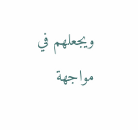ويجعلهم في مواجهة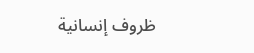ظروف إنسانية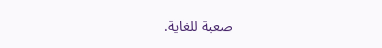صعبة للغاية.